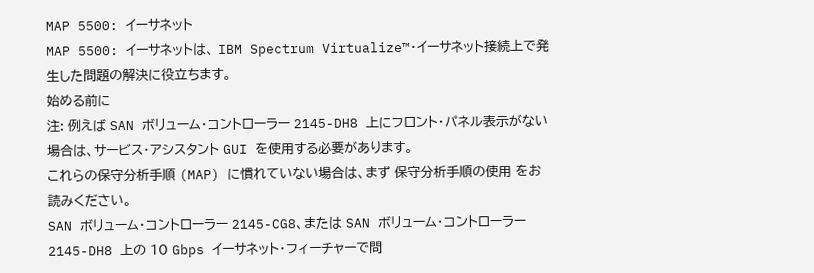MAP 5500: イーサネット
MAP 5500: イーサネットは、 IBM Spectrum Virtualize™・イーサネット接続上で発生した問題の解決に役立ちます。
始める前に
注: 例えば SAN ボリューム・コントローラー 2145-DH8 上にフロント・パネル表示がない場合は、サービス・アシスタント GUI を使用する必要があります。
これらの保守分析手順 (MAP) に慣れていない場合は、まず 保守分析手順の使用 をお読みください。
SAN ボリューム・コントローラー 2145-CG8、または SAN ボリューム・コントローラー 2145-DH8 上の 10 Gbps イーサネット・フィーチャーで問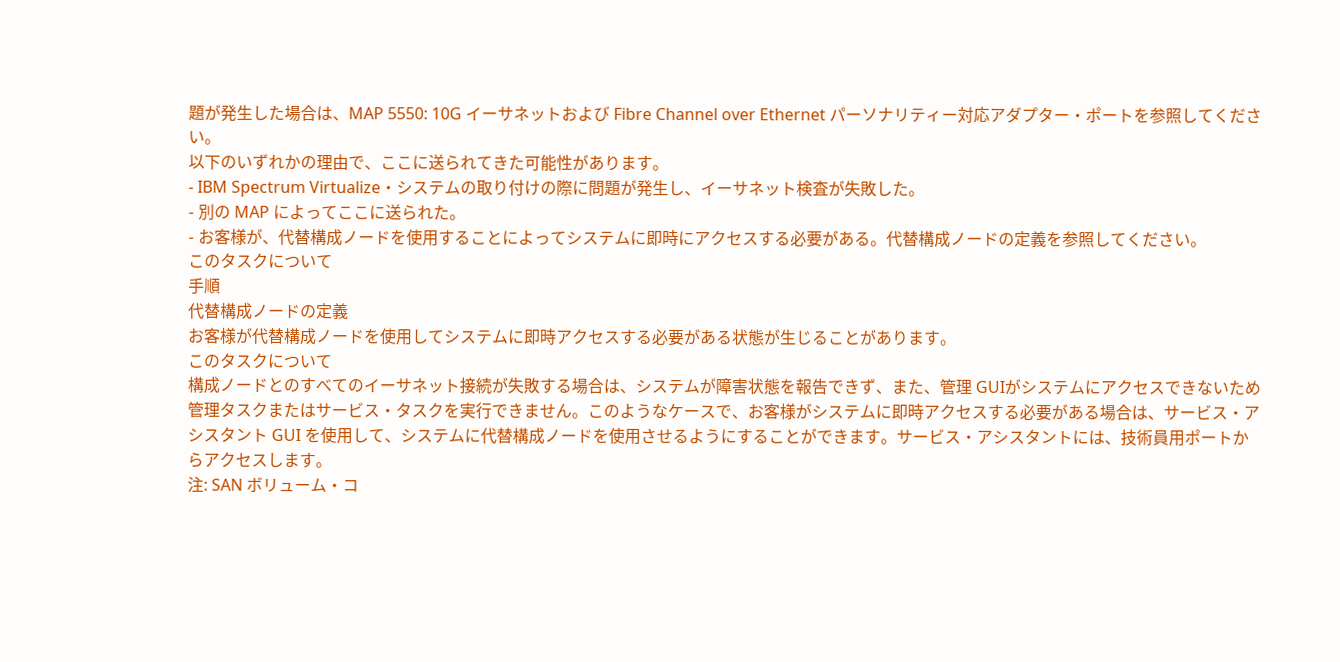題が発生した場合は、MAP 5550: 10G イーサネットおよび Fibre Channel over Ethernet パーソナリティー対応アダプター・ポートを参照してください。
以下のいずれかの理由で、ここに送られてきた可能性があります。
- IBM Spectrum Virtualize・システムの取り付けの際に問題が発生し、イーサネット検査が失敗した。
- 別の MAP によってここに送られた。
- お客様が、代替構成ノードを使用することによってシステムに即時にアクセスする必要がある。代替構成ノードの定義を参照してください。
このタスクについて
手順
代替構成ノードの定義
お客様が代替構成ノードを使用してシステムに即時アクセスする必要がある状態が生じることがあります。
このタスクについて
構成ノードとのすべてのイーサネット接続が失敗する場合は、システムが障害状態を報告できず、また、管理 GUIがシステムにアクセスできないため管理タスクまたはサービス・タスクを実行できません。このようなケースで、お客様がシステムに即時アクセスする必要がある場合は、サービス・アシスタント GUI を使用して、システムに代替構成ノードを使用させるようにすることができます。サービス・アシスタントには、技術員用ポートからアクセスします。
注: SAN ボリューム・コ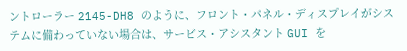ントローラー 2145-DH8 のように、フロント・パネル・ディスプレイがシステムに備わっていない場合は、サービス・アシスタント GUI を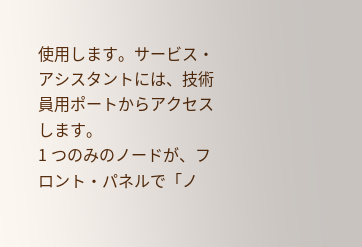使用します。サービス・アシスタントには、技術員用ポートからアクセスします。
1 つのみのノードが、フロント・パネルで「ノ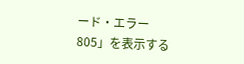ード・エラー 805」を表示する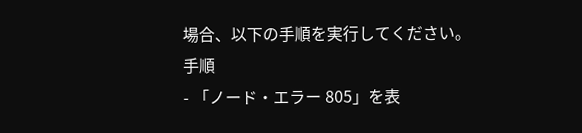場合、以下の手順を実行してください。
手順
- 「ノード・エラー 805」を表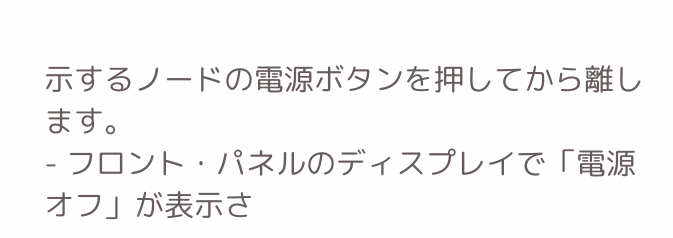示するノードの電源ボタンを押してから離します。
- フロント・パネルのディスプレイで「電源オフ」が表示さ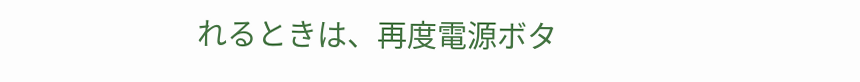れるときは、再度電源ボタ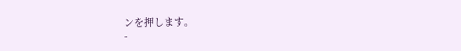ンを押します。
-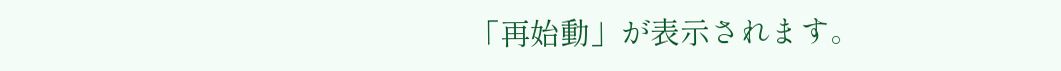「再始動」が表示されます。